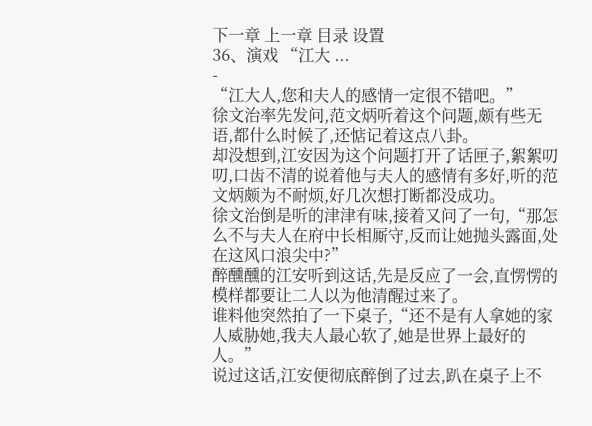下一章 上一章 目录 设置
36、演戏 “江大 ...
-
“江大人,您和夫人的感情一定很不错吧。”
徐文治率先发问,范文炳听着这个问题,颇有些无语,都什么时候了,还惦记着这点八卦。
却没想到,江安因为这个问题打开了话匣子,絮絮叨叨,口齿不清的说着他与夫人的感情有多好,听的范文炳颇为不耐烦,好几次想打断都没成功。
徐文治倒是听的津津有味,接着又问了一句,“那怎么不与夫人在府中长相厮守,反而让她抛头露面,处在这风口浪尖中?”
醉醺醺的江安听到这话,先是反应了一会,直愣愣的模样都要让二人以为他清醒过来了。
谁料他突然拍了一下桌子,“还不是有人拿她的家人威胁她,我夫人最心软了,她是世界上最好的人。”
说过这话,江安便彻底醉倒了过去,趴在桌子上不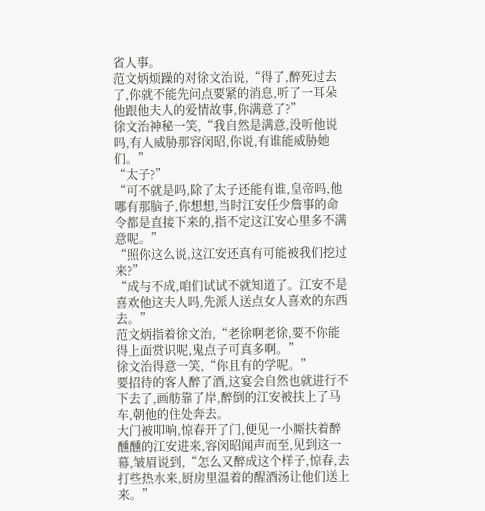省人事。
范文炳烦躁的对徐文治说,“得了,醉死过去了,你就不能先问点要紧的消息,听了一耳朵他跟他夫人的爱情故事,你满意了?”
徐文治神秘一笑,“我自然是满意,没听他说吗,有人威胁那容闵昭,你说,有谁能威胁她们。”
“太子?”
“可不就是吗,除了太子还能有谁,皇帝吗,他哪有那脑子,你想想,当时江安任少詹事的命令都是直接下来的,指不定这江安心里多不满意呢。”
“照你这么说,这江安还真有可能被我们挖过来?”
“成与不成,咱们试试不就知道了。江安不是喜欢他这夫人吗,先派人送点女人喜欢的东西去。”
范文炳指着徐文治,“老徐啊老徐,要不你能得上面赏识呢,鬼点子可真多啊。”
徐文治得意一笑,“你且有的学呢。”
要招待的客人醉了酒,这宴会自然也就进行不下去了,画舫靠了岸,醉倒的江安被扶上了马车,朝他的住处奔去。
大门被叩响,惊春开了门,便见一小厮扶着醉醺醺的江安进来,容闵昭闻声而至,见到这一幕,皱眉说到,“怎么又醉成这个样子,惊春,去打些热水来,厨房里温着的醒酒汤让他们送上来。”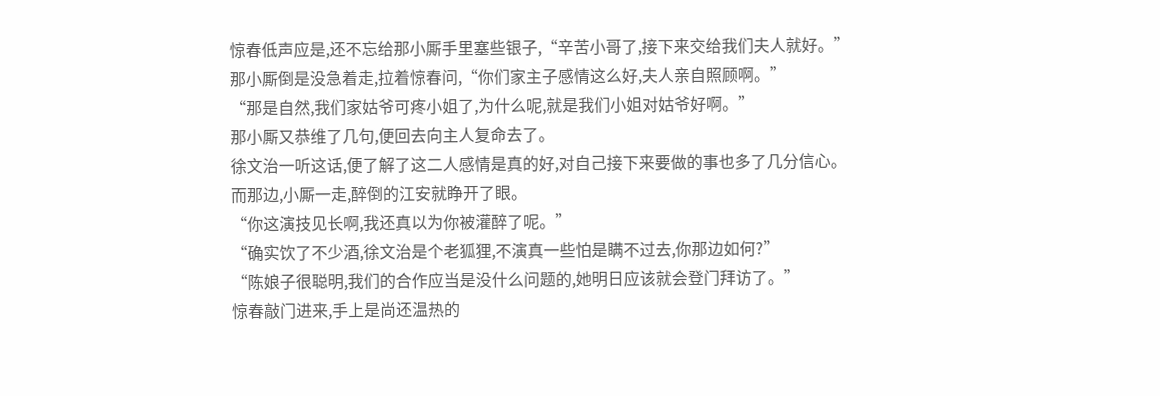惊春低声应是,还不忘给那小厮手里塞些银子,“辛苦小哥了,接下来交给我们夫人就好。”
那小厮倒是没急着走,拉着惊春问,“你们家主子感情这么好,夫人亲自照顾啊。”
“那是自然,我们家姑爷可疼小姐了,为什么呢,就是我们小姐对姑爷好啊。”
那小厮又恭维了几句,便回去向主人复命去了。
徐文治一听这话,便了解了这二人感情是真的好,对自己接下来要做的事也多了几分信心。
而那边,小厮一走,醉倒的江安就睁开了眼。
“你这演技见长啊,我还真以为你被灌醉了呢。”
“确实饮了不少酒,徐文治是个老狐狸,不演真一些怕是瞒不过去,你那边如何?”
“陈娘子很聪明,我们的合作应当是没什么问题的,她明日应该就会登门拜访了。”
惊春敲门进来,手上是尚还温热的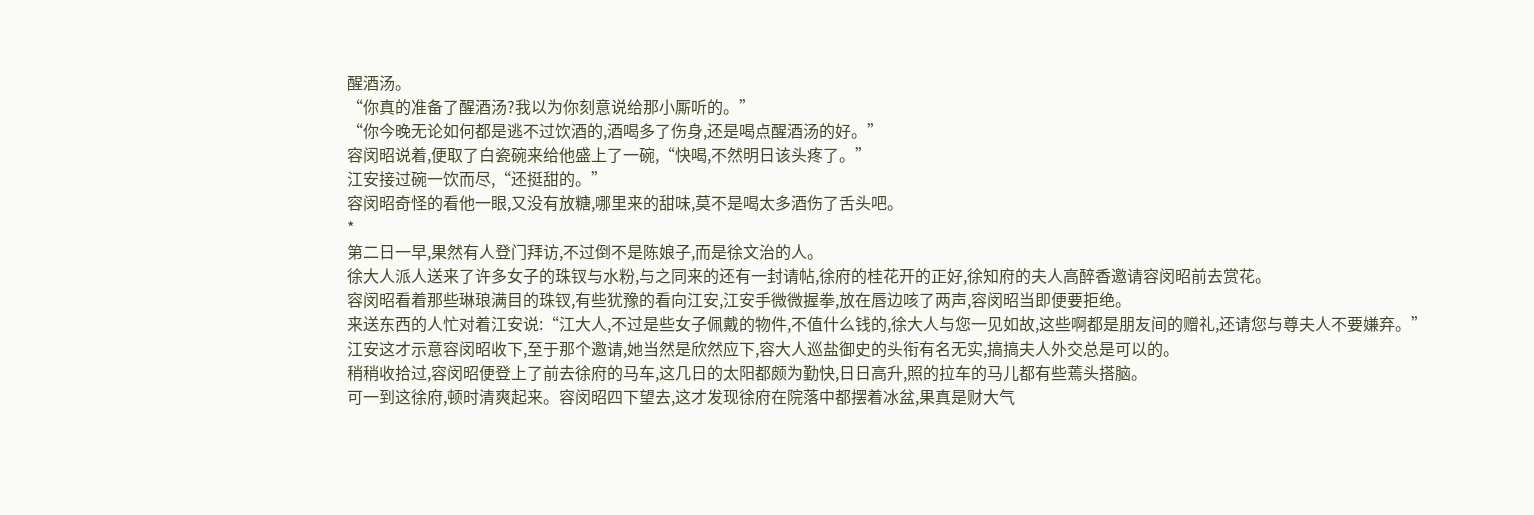醒酒汤。
“你真的准备了醒酒汤?我以为你刻意说给那小厮听的。”
“你今晚无论如何都是逃不过饮酒的,酒喝多了伤身,还是喝点醒酒汤的好。”
容闵昭说着,便取了白瓷碗来给他盛上了一碗,“快喝,不然明日该头疼了。”
江安接过碗一饮而尽,“还挺甜的。”
容闵昭奇怪的看他一眼,又没有放糖,哪里来的甜味,莫不是喝太多酒伤了舌头吧。
*
第二日一早,果然有人登门拜访,不过倒不是陈娘子,而是徐文治的人。
徐大人派人送来了许多女子的珠钗与水粉,与之同来的还有一封请帖,徐府的桂花开的正好,徐知府的夫人高醉香邀请容闵昭前去赏花。
容闵昭看着那些琳琅满目的珠钗,有些犹豫的看向江安,江安手微微握拳,放在唇边咳了两声,容闵昭当即便要拒绝。
来送东西的人忙对着江安说:“江大人,不过是些女子佩戴的物件,不值什么钱的,徐大人与您一见如故,这些啊都是朋友间的赠礼,还请您与尊夫人不要嫌弃。”
江安这才示意容闵昭收下,至于那个邀请,她当然是欣然应下,容大人巡盐御史的头衔有名无实,搞搞夫人外交总是可以的。
稍稍收拾过,容闵昭便登上了前去徐府的马车,这几日的太阳都颇为勤快,日日高升,照的拉车的马儿都有些蔫头搭脑。
可一到这徐府,顿时清爽起来。容闵昭四下望去,这才发现徐府在院落中都摆着冰盆,果真是财大气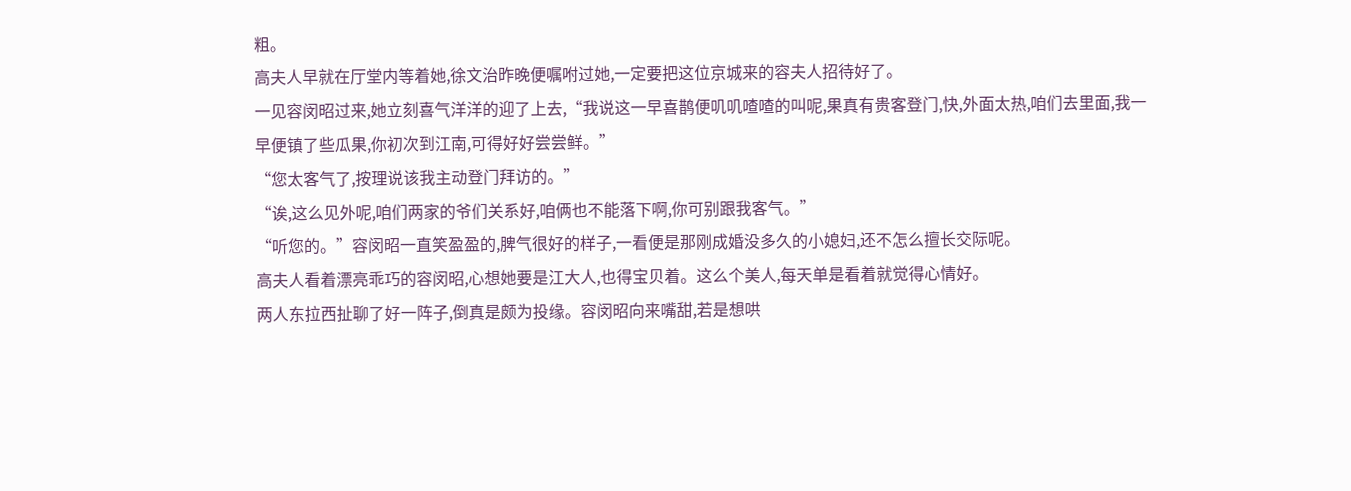粗。
高夫人早就在厅堂内等着她,徐文治昨晚便嘱咐过她,一定要把这位京城来的容夫人招待好了。
一见容闵昭过来,她立刻喜气洋洋的迎了上去,“我说这一早喜鹊便叽叽喳喳的叫呢,果真有贵客登门,快,外面太热,咱们去里面,我一早便镇了些瓜果,你初次到江南,可得好好尝尝鲜。”
“您太客气了,按理说该我主动登门拜访的。”
“诶,这么见外呢,咱们两家的爷们关系好,咱俩也不能落下啊,你可别跟我客气。”
“听您的。”容闵昭一直笑盈盈的,脾气很好的样子,一看便是那刚成婚没多久的小媳妇,还不怎么擅长交际呢。
高夫人看着漂亮乖巧的容闵昭,心想她要是江大人,也得宝贝着。这么个美人,每天单是看着就觉得心情好。
两人东拉西扯聊了好一阵子,倒真是颇为投缘。容闵昭向来嘴甜,若是想哄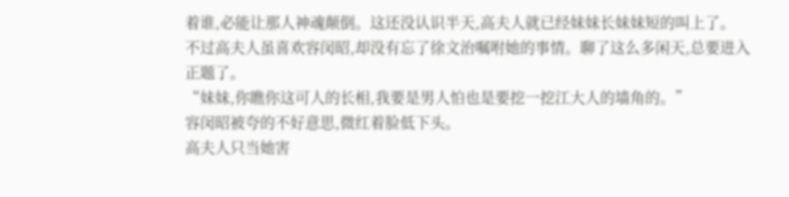着谁,必能让那人神魂颠倒。这还没认识半天,高夫人就已经妹妹长妹妹短的叫上了。
不过高夫人虽喜欢容闵昭,却没有忘了徐文治嘱咐她的事情。聊了这么多闲天,总要进入正题了。
“妹妹,你瞧你这可人的长相,我要是男人怕也是要挖一挖江大人的墙角的。”
容闵昭被夸的不好意思,微红着脸低下头。
高夫人只当她害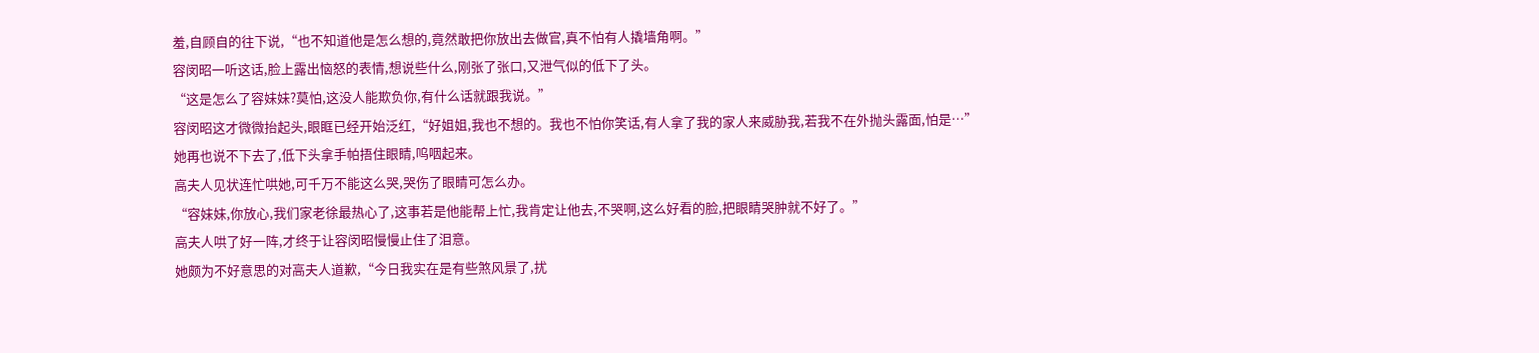羞,自顾自的往下说,“也不知道他是怎么想的,竟然敢把你放出去做官,真不怕有人撬墙角啊。”
容闵昭一听这话,脸上露出恼怒的表情,想说些什么,刚张了张口,又泄气似的低下了头。
“这是怎么了容妹妹?莫怕,这没人能欺负你,有什么话就跟我说。”
容闵昭这才微微抬起头,眼眶已经开始泛红,“好姐姐,我也不想的。我也不怕你笑话,有人拿了我的家人来威胁我,若我不在外抛头露面,怕是…”
她再也说不下去了,低下头拿手帕捂住眼睛,呜咽起来。
高夫人见状连忙哄她,可千万不能这么哭,哭伤了眼睛可怎么办。
“容妹妹,你放心,我们家老徐最热心了,这事若是他能帮上忙,我肯定让他去,不哭啊,这么好看的脸,把眼睛哭肿就不好了。”
高夫人哄了好一阵,才终于让容闵昭慢慢止住了泪意。
她颇为不好意思的对高夫人道歉,“今日我实在是有些煞风景了,扰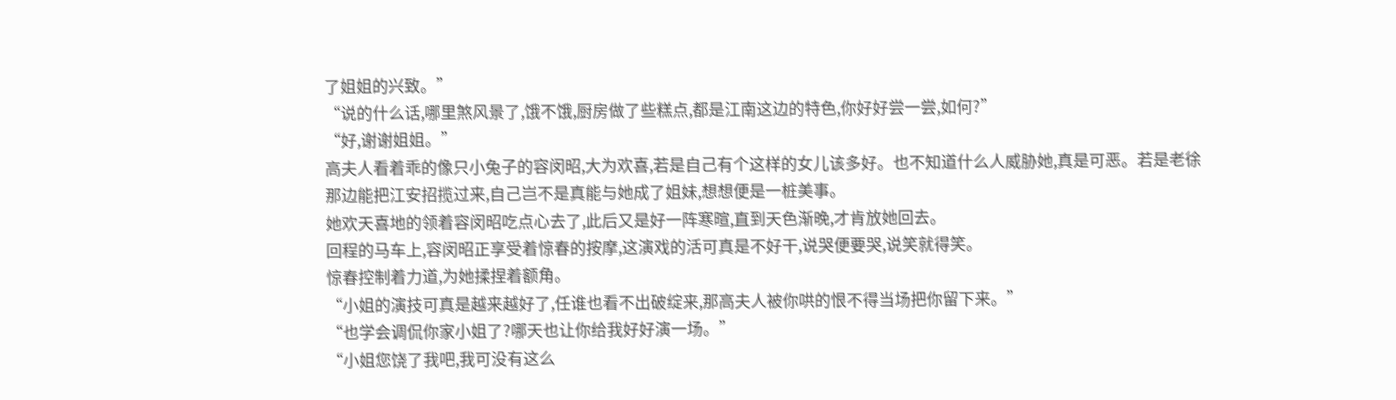了姐姐的兴致。”
“说的什么话,哪里煞风景了,饿不饿,厨房做了些糕点,都是江南这边的特色,你好好尝一尝,如何?”
“好,谢谢姐姐。”
高夫人看着乖的像只小兔子的容闵昭,大为欢喜,若是自己有个这样的女儿该多好。也不知道什么人威胁她,真是可恶。若是老徐那边能把江安招揽过来,自己岂不是真能与她成了姐妹,想想便是一桩美事。
她欢天喜地的领着容闵昭吃点心去了,此后又是好一阵寒暄,直到天色渐晚,才肯放她回去。
回程的马车上,容闵昭正享受着惊春的按摩,这演戏的活可真是不好干,说哭便要哭,说笑就得笑。
惊春控制着力道,为她揉捏着额角。
“小姐的演技可真是越来越好了,任谁也看不出破绽来,那高夫人被你哄的恨不得当场把你留下来。”
“也学会调侃你家小姐了?哪天也让你给我好好演一场。”
“小姐您饶了我吧,我可没有这么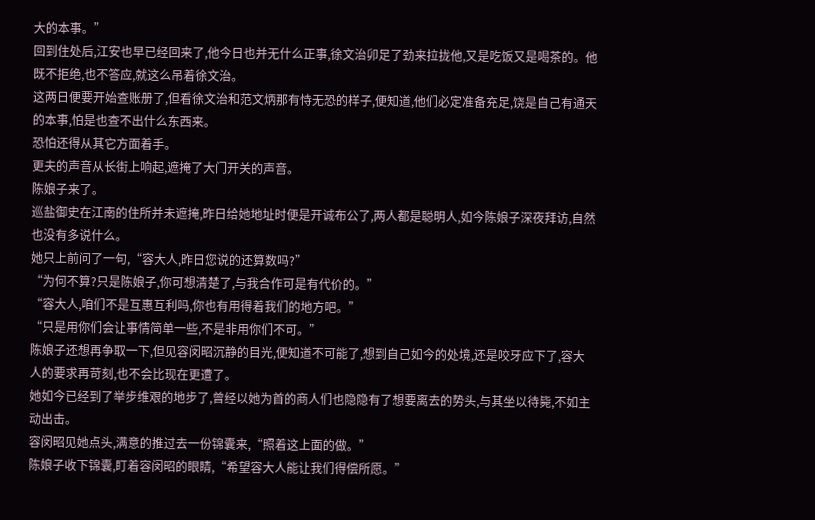大的本事。”
回到住处后,江安也早已经回来了,他今日也并无什么正事,徐文治卯足了劲来拉拢他,又是吃饭又是喝茶的。他既不拒绝,也不答应,就这么吊着徐文治。
这两日便要开始查账册了,但看徐文治和范文炳那有恃无恐的样子,便知道,他们必定准备充足,饶是自己有通天的本事,怕是也查不出什么东西来。
恐怕还得从其它方面着手。
更夫的声音从长街上响起,遮掩了大门开关的声音。
陈娘子来了。
巡盐御史在江南的住所并未遮掩,昨日给她地址时便是开诚布公了,两人都是聪明人,如今陈娘子深夜拜访,自然也没有多说什么。
她只上前问了一句,“容大人,昨日您说的还算数吗?”
“为何不算?只是陈娘子,你可想清楚了,与我合作可是有代价的。”
“容大人,咱们不是互惠互利吗,你也有用得着我们的地方吧。”
“只是用你们会让事情简单一些,不是非用你们不可。”
陈娘子还想再争取一下,但见容闵昭沉静的目光,便知道不可能了,想到自己如今的处境,还是咬牙应下了,容大人的要求再苛刻,也不会比现在更遭了。
她如今已经到了举步维艰的地步了,曾经以她为首的商人们也隐隐有了想要离去的势头,与其坐以待毙,不如主动出击。
容闵昭见她点头,满意的推过去一份锦囊来,“照着这上面的做。”
陈娘子收下锦囊,盯着容闵昭的眼睛,“希望容大人能让我们得偿所愿。”